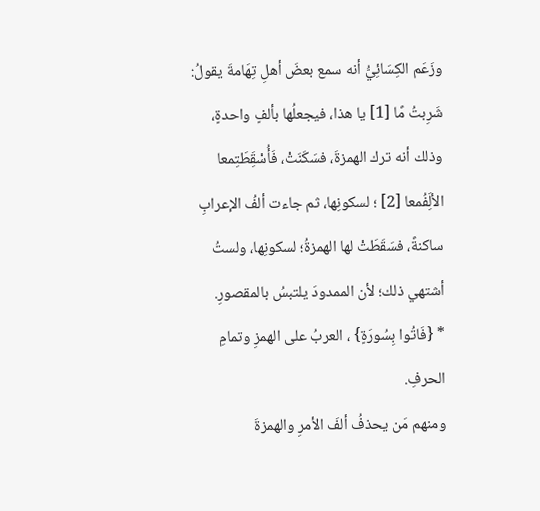وزَعَم الكِسَائِيُّ أنه سمع بعضَ أهلِ تِهَامةَ يقولُ: شَرِبتُ مًا [1] يا هذا، فيجعلُها بألفٍ واحدةٍ، وذلك أنه ترك الهمزةَ، فسَكَنَتْ، فَأُسْقَِطَتِمعا الألَِفُمعا [2] ؛ لسكونِها، ثم جاءت ألفُ الإعرابِ ساكنةً، فسَقَطَتْ لها الهمزةُ؛ لسكونِها، ولستُ أشتهي ذلك؛ لأن الممدودَ يلتبسُ بالمقصورِ.
* {فَاتُوا بِسُورَةٍ} ، العربُ على الهمزِ وتمامِ الحرفِ.
ومنهم مَن يحذفُ ألفَ الأمرِ والهمزةَ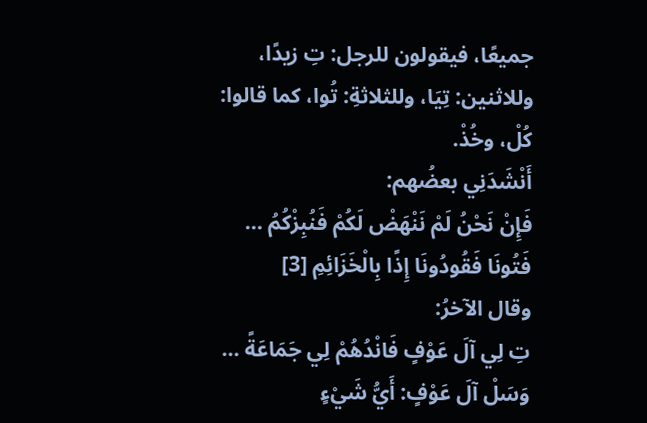جميعًا، فيقولون للرجل: تِ زيدًا، وللاثنين: تِيَا، وللثلاثةِ: تُوا، كما قالوا: كُلْ، وخُذْ.
أَنْشَدَنِي بعضُهم:
فَإِنْ نَحْنُ لَمْ نَنْهَضْ لَكُمْ فَنُبِزْكُمُ ... فَتُونَا فَقُودُونَا إِذًا بِالْخَزَائِمِ [3]
وقال الآخرُ:
تِ لِي آلَ عَوْفٍ فَانْدُهُمْ لِي جَمَاعَةً ... وَسَلْ آلَ عَوْفٍ: أَيُّ شَيْءٍ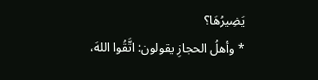يَضِيرُهَا؟
* وأهلُ الحجازِ يقولون: اتَّقُوا اللهَ،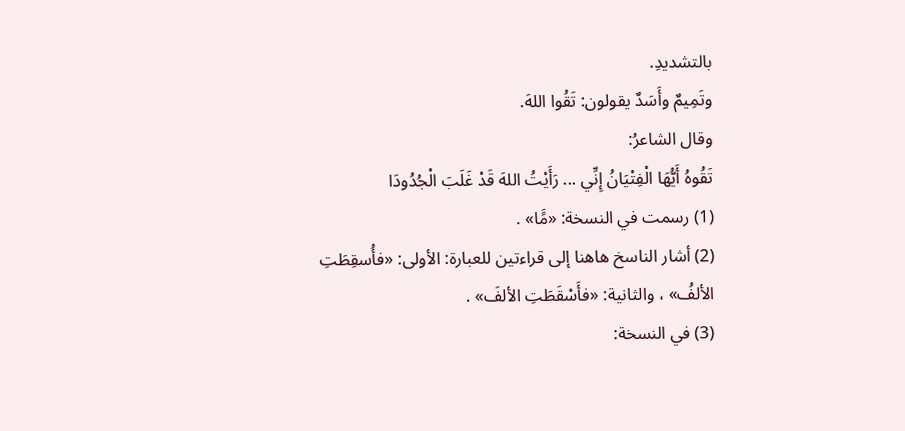بالتشديدِ.
وتَمِيمٌ وأَسَدٌ يقولون: تَقُوا اللهَ.
وقال الشاعرُ:
تَقُوهُ أَيُّهَا الْفِتْيَانُ إِنِّي ... رَأَيْتُ اللهَ قَدْ غَلَبَ الْجُدُودَا
(1) رسمت في النسخة: «مًَا» .
(2) أشار الناسخ هاهنا إلى قراءتين للعبارة: الأولى: «فأُسقِطَتِ الألفُ» ، والثانية: «فأَسْقَطَتِ الألفَ» .
(3) في النسخة: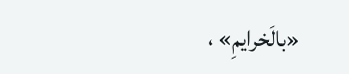«بالَخرايمِ» ،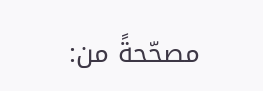مصحّحةً من: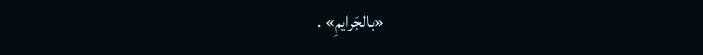«بالجَرايمِ» .